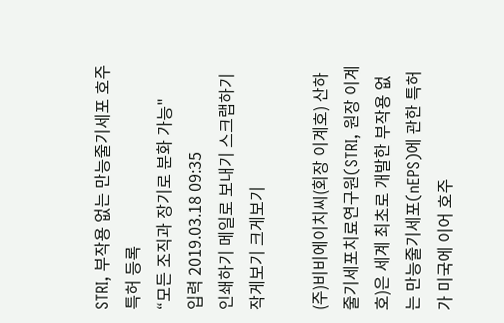STRI, 부작용 없는 만능줄기세포 호주 특허 등록
“모든 조직과 장기로 분화 가능"
입력 2019.03.18 09:35
인쇄하기 메일로 보내기 스크랩하기
작게보기 크게보기

(주)비비에이치씨(회장 이계호) 산하 줄기세포치료연구원(STRI, 원장 이계호)은 세계 최초로 개발한 부작용 없는 만능줄기세포(nEPS)에 관한 특허가 미국에 이어 호주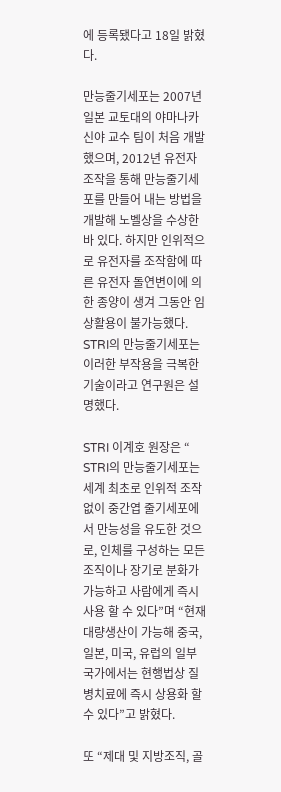에 등록됐다고 18일 밝혔다.

만능줄기세포는 2007년 일본 교토대의 야마나카 신야 교수 팀이 처음 개발했으며, 2012년 유전자 조작을 통해 만능줄기세포를 만들어 내는 방법을 개발해 노벨상을 수상한 바 있다. 하지만 인위적으로 유전자를 조작함에 따른 유전자 돌연변이에 의한 종양이 생겨 그동안 임상활용이 불가능했다. STRI의 만능줄기세포는 이러한 부작용을 극복한 기술이라고 연구원은 설명했다.

STRI 이계호 원장은 “ STRI의 만능줄기세포는 세계 최초로 인위적 조작 없이 중간엽 줄기세포에서 만능성을 유도한 것으로, 인체를 구성하는 모든 조직이나 장기로 분화가 가능하고 사람에게 즉시 사용 할 수 있다”며 “현재 대량생산이 가능해 중국, 일본, 미국, 유럽의 일부 국가에서는 현행법상 질병치료에 즉시 상용화 할 수 있다”고 밝혔다.

또 “제대 및 지방조직, 골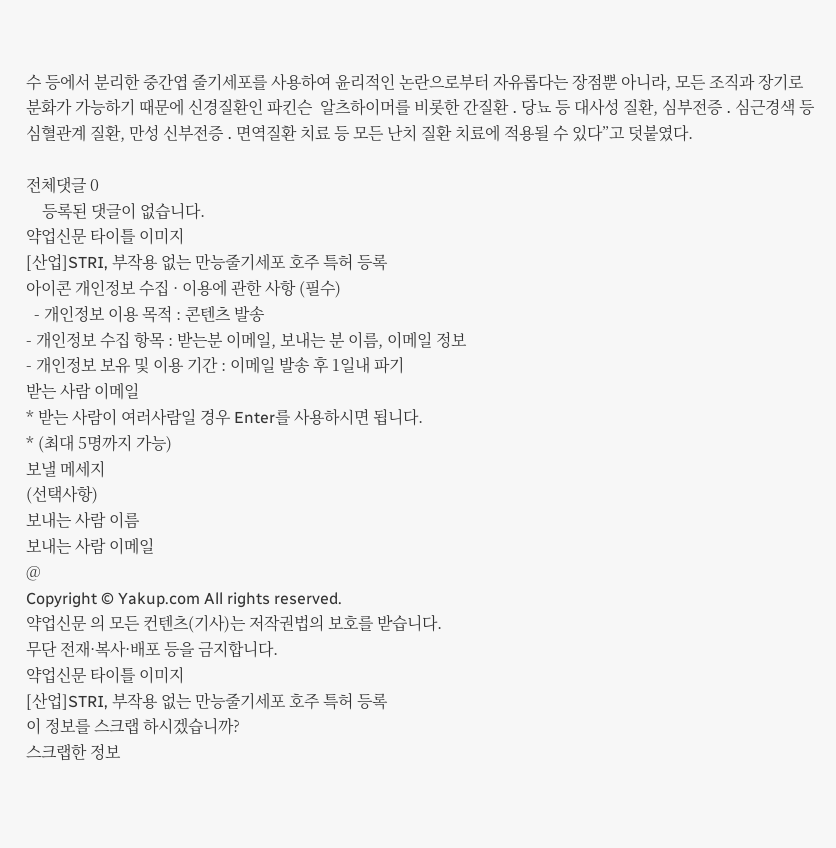수 등에서 분리한 중간엽 줄기세포를 사용하여 윤리적인 논란으로부터 자유롭다는 장점뿐 아니라, 모든 조직과 장기로 분화가 가능하기 때문에 신경질환인 파킨슨  알츠하이머를 비롯한 간질환 ․ 당뇨 등 대사성 질환, 심부전증 ․ 심근경색 등 심혈관계 질환, 만성 신부전증 ․ 면역질환 치료 등 모든 난치 질환 치료에 적용될 수 있다”고 덧붙였다.

전체댓글 0
    등록된 댓글이 없습니다.
약업신문 타이틀 이미지
[산업]STRI, 부작용 없는 만능줄기세포 호주 특허 등록
아이콘 개인정보 수집 · 이용에 관한 사항 (필수)
  - 개인정보 이용 목적 : 콘텐츠 발송
- 개인정보 수집 항목 : 받는분 이메일, 보내는 분 이름, 이메일 정보
- 개인정보 보유 및 이용 기간 : 이메일 발송 후 1일내 파기
받는 사람 이메일
* 받는 사람이 여러사람일 경우 Enter를 사용하시면 됩니다.
* (최대 5명까지 가능)
보낼 메세지
(선택사항)
보내는 사람 이름
보내는 사람 이메일
@
Copyright © Yakup.com All rights reserved.
약업신문 의 모든 컨텐츠(기사)는 저작권법의 보호를 받습니다.
무단 전재·복사·배포 등을 금지합니다.
약업신문 타이틀 이미지
[산업]STRI, 부작용 없는 만능줄기세포 호주 특허 등록
이 정보를 스크랩 하시겠습니까?
스크랩한 정보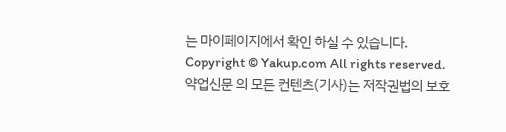는 마이페이지에서 확인 하실 수 있습니다.
Copyright © Yakup.com All rights reserved.
약업신문 의 모든 컨텐츠(기사)는 저작권법의 보호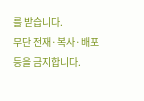를 받습니다.
무단 전재·복사·배포 등을 금지합니다.